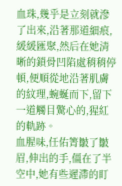血珠,幾乎是立刻就滲了出來,沿著那道細痕,緩緩匯聚,然后在她清晰的鎖骨凹陷處稍稍停頓,便順從地沿著肌膚的紋理,蜿蜒而下,留下一道觸目驚心的,猩紅的軌跡。
血腥味,任佑箐皺了皺眉,伸出的手,僵在了半空中,她有些遲滯的盯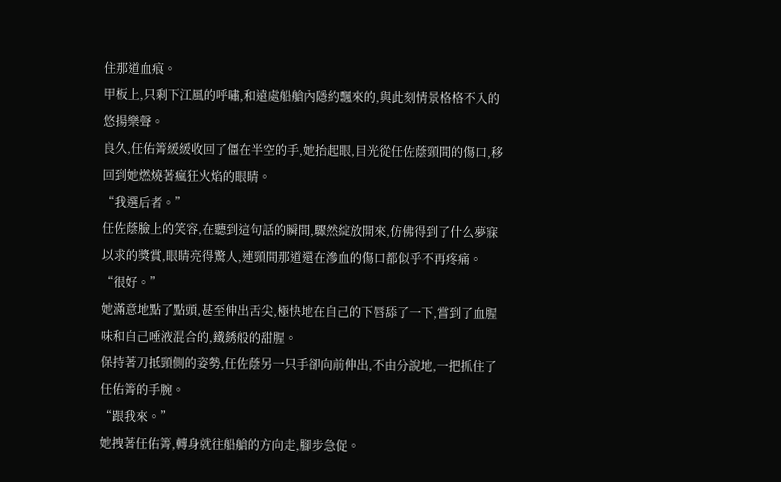住那道血痕。
甲板上,只剩下江風的呼嘯,和遠處船艙內隱約飄來的,與此刻情景格格不入的悠揚樂聲。
良久,任佑箐緩緩收回了僵在半空的手,她抬起眼,目光從任佐蔭頸間的傷口,移回到她燃燒著瘋狂火焰的眼睛。
“我選后者。”
任佐蔭臉上的笑容,在聽到這句話的瞬間,驟然綻放開來,仿佛得到了什么夢寐以求的獎賞,眼睛亮得驚人,連頸間那道還在滲血的傷口都似乎不再疼痛。
“很好。”
她滿意地點了點頭,甚至伸出舌尖,極快地在自己的下唇舔了一下,嘗到了血腥味和自己唾液混合的,鐵銹般的甜腥。
保持著刀抵頸側的姿勢,任佐蔭另一只手卻向前伸出,不由分說地,一把抓住了任佑箐的手腕。
“跟我來。”
她拽著任佑箐,轉身就往船艙的方向走,腳步急促。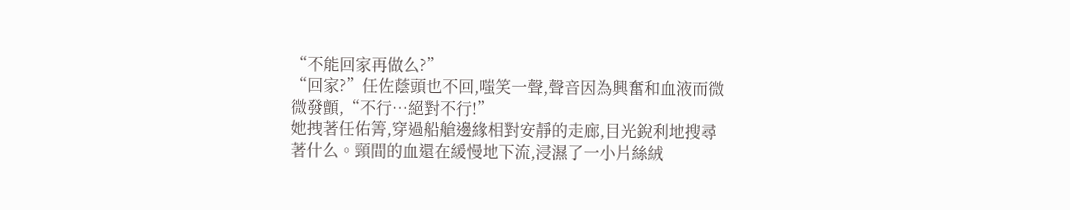“不能回家再做么?”
“回家?”任佐蔭頭也不回,嗤笑一聲,聲音因為興奮和血液而微微發顫,“不行…絕對不行!”
她拽著任佑箐,穿過船艙邊緣相對安靜的走廊,目光銳利地搜尋著什么。頸間的血還在緩慢地下流,浸濕了一小片絲絨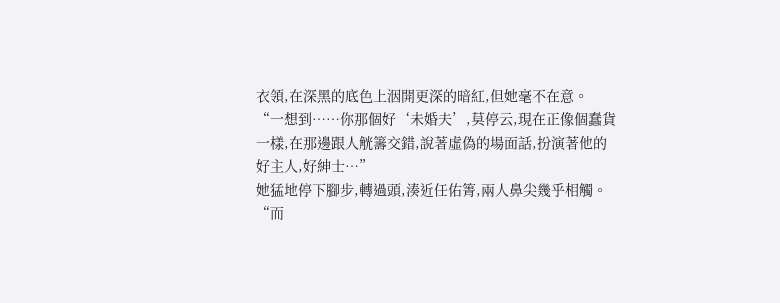衣領,在深黑的底色上洇開更深的暗紅,但她毫不在意。
“一想到……你那個好‘未婚夫’,莫停云,現在正像個蠢貨一樣,在那邊跟人觥籌交錯,說著虛偽的場面話,扮演著他的好主人,好紳士…”
她猛地停下腳步,轉過頭,湊近任佑箐,兩人鼻尖幾乎相觸。
“而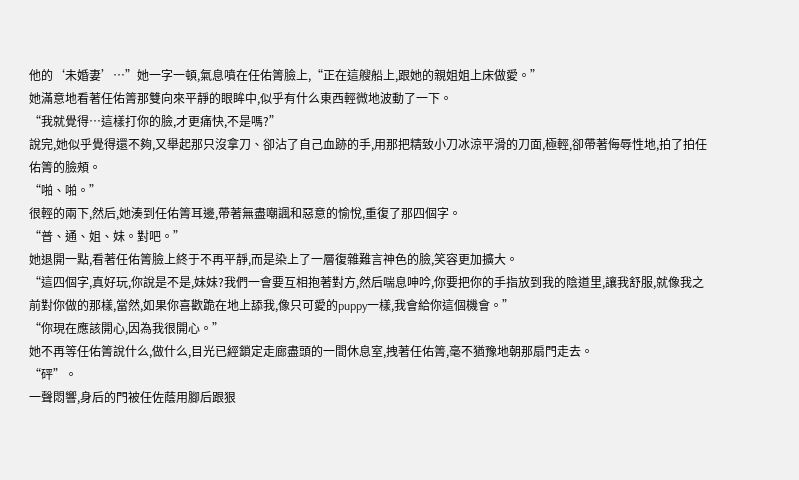他的‘未婚妻’…”她一字一頓,氣息噴在任佑箐臉上,“正在這艘船上,跟她的親姐姐上床做愛。”
她滿意地看著任佑箐那雙向來平靜的眼眸中,似乎有什么東西輕微地波動了一下。
“我就覺得…這樣打你的臉,才更痛快,不是嗎?”
說完,她似乎覺得還不夠,又舉起那只沒拿刀、卻沾了自己血跡的手,用那把精致小刀冰涼平滑的刀面,極輕,卻帶著侮辱性地,拍了拍任佑箐的臉頰。
“啪、啪。”
很輕的兩下,然后,她湊到任佑箐耳邊,帶著無盡嘲諷和惡意的愉悅,重復了那四個字。
“普、通、姐、妹。對吧。”
她退開一點,看著任佑箐臉上終于不再平靜,而是染上了一層復雜難言神色的臉,笑容更加擴大。
“這四個字,真好玩,你說是不是,妹妹?我們一會要互相抱著對方,然后喘息呻吟,你要把你的手指放到我的陰道里,讓我舒服,就像我之前對你做的那樣,當然,如果你喜歡跪在地上舔我,像只可愛的puppy一樣,我會給你這個機會。”
“你現在應該開心,因為我很開心。”
她不再等任佑箐說什么,做什么,目光已經鎖定走廊盡頭的一間休息室,拽著任佑箐,毫不猶豫地朝那扇門走去。
“砰”。
一聲悶響,身后的門被任佐蔭用腳后跟狠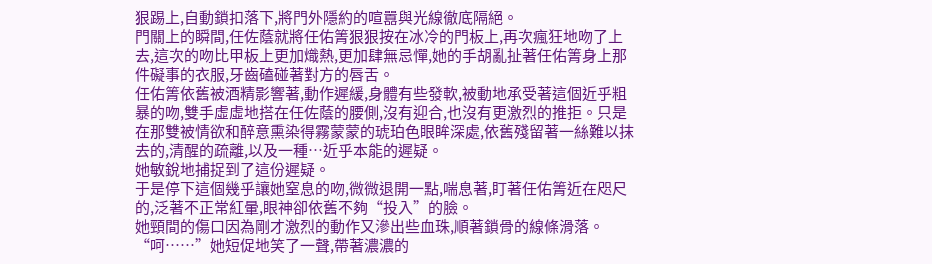狠踢上,自動鎖扣落下,將門外隱約的喧囂與光線徹底隔絕。
門關上的瞬間,任佐蔭就將任佑箐狠狠按在冰冷的門板上,再次瘋狂地吻了上去,這次的吻比甲板上更加熾熱,更加肆無忌憚,她的手胡亂扯著任佑箐身上那件礙事的衣服,牙齒磕碰著對方的唇舌。
任佑箐依舊被酒精影響著,動作遲緩,身體有些發軟,被動地承受著這個近乎粗暴的吻,雙手虛虛地搭在任佐蔭的腰側,沒有迎合,也沒有更激烈的推拒。只是在那雙被情欲和醉意熏染得霧蒙蒙的琥珀色眼眸深處,依舊殘留著一絲難以抹去的,清醒的疏離,以及一種…近乎本能的遲疑。
她敏銳地捕捉到了這份遲疑。
于是停下這個幾乎讓她窒息的吻,微微退開一點,喘息著,盯著任佑箐近在咫尺的,泛著不正常紅暈,眼神卻依舊不夠“投入”的臉。
她頸間的傷口因為剛才激烈的動作又滲出些血珠,順著鎖骨的線條滑落。
“呵……”她短促地笑了一聲,帶著濃濃的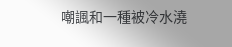嘲諷和一種被冷水澆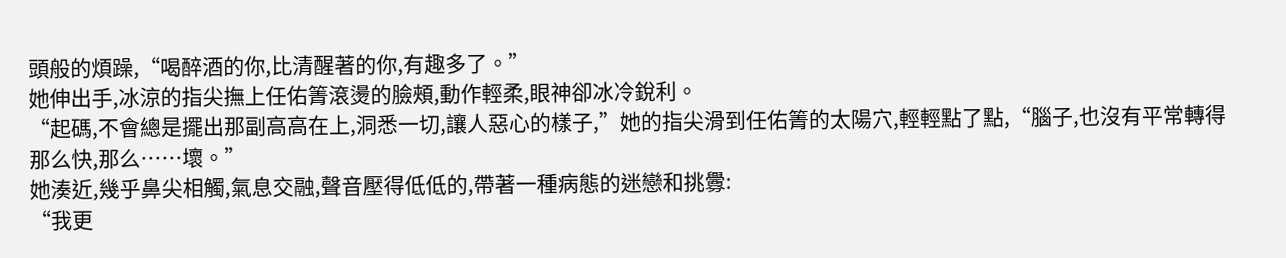頭般的煩躁,“喝醉酒的你,比清醒著的你,有趣多了。”
她伸出手,冰涼的指尖撫上任佑箐滾燙的臉頰,動作輕柔,眼神卻冰冷銳利。
“起碼,不會總是擺出那副高高在上,洞悉一切,讓人惡心的樣子,”她的指尖滑到任佑箐的太陽穴,輕輕點了點,“腦子,也沒有平常轉得那么快,那么……壞。”
她湊近,幾乎鼻尖相觸,氣息交融,聲音壓得低低的,帶著一種病態的迷戀和挑釁:
“我更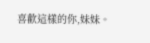喜歡這樣的你,妹妹。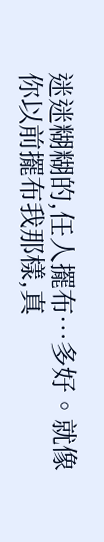迷迷糊糊的,任人擺布…多好。就像你以前擺布我那樣,真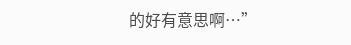的好有意思啊…”